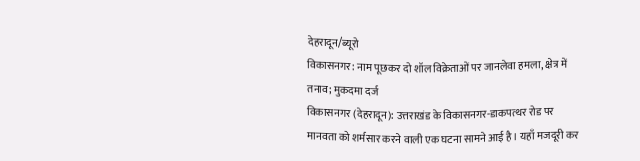देहरादून/ब्यूरो
विकासनगर: नाम पूछकर दो शॉल विक्रेताओं पर जानलेवा हमला, क्षेत्र में तनाव; मुकदमा दर्ज
विकासनगर (देहरादून): उत्तराखंड के विकासनगर-डाकपत्थर रोड पर मानवता को शर्मसार करने वाली एक घटना सामने आई है। यहाँ मजदूरी कर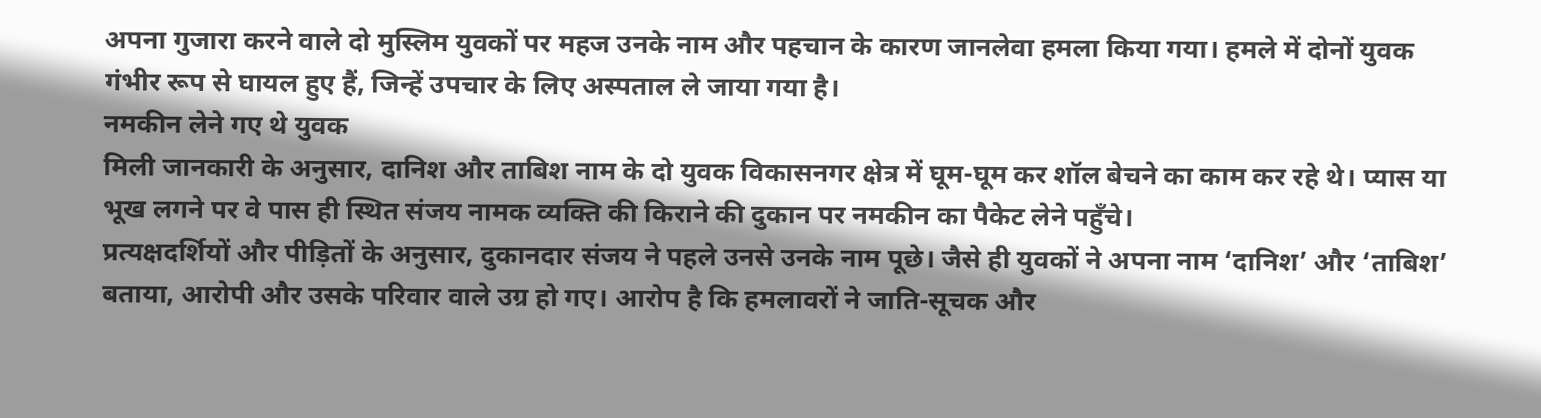अपना गुजारा करने वाले दो मुस्लिम युवकों पर महज उनके नाम और पहचान के कारण जानलेवा हमला किया गया। हमले में दोनों युवक गंभीर रूप से घायल हुए हैं, जिन्हें उपचार के लिए अस्पताल ले जाया गया है।
नमकीन लेने गए थे युवक
मिली जानकारी के अनुसार, दानिश और ताबिश नाम के दो युवक विकासनगर क्षेत्र में घूम-घूम कर शॉल बेचने का काम कर रहे थे। प्यास या भूख लगने पर वे पास ही स्थित संजय नामक व्यक्ति की किराने की दुकान पर नमकीन का पैकेट लेने पहुँचे।
प्रत्यक्षदर्शियों और पीड़ितों के अनुसार, दुकानदार संजय ने पहले उनसे उनके नाम पूछे। जैसे ही युवकों ने अपना नाम ‘दानिश’ और ‘ताबिश’ बताया, आरोपी और उसके परिवार वाले उग्र हो गए। आरोप है कि हमलावरों ने जाति-सूचक और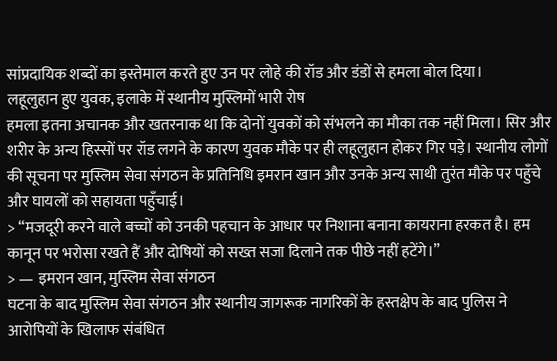सांप्रदायिक शब्दों का इस्तेमाल करते हुए उन पर लोहे की रॉड और डंडों से हमला बोल दिया।
लहूलुहान हुए युवक, इलाके में स्थानीय मुस्लिमों भारी रोष
हमला इतना अचानक और खतरनाक था कि दोनों युवकों को संभलने का मौका तक नहीं मिला। सिर और शरीर के अन्य हिस्सों पर रॉड लगने के कारण युवक मौके पर ही लहूलुहान होकर गिर पड़े। स्थानीय लोगों की सूचना पर मुस्लिम सेवा संगठन के प्रतिनिधि इमरान खान और उनके अन्य साथी तुरंत मौके पर पहुँचे और घायलों को सहायता पहुँचाई।
> “मजदूरी करने वाले बच्चों को उनकी पहचान के आधार पर निशाना बनाना कायराना हरकत है। हम कानून पर भरोसा रखते हैं और दोषियों को सख्त सजा दिलाने तक पीछे नहीं हटेंगे।”
> — इमरान खान, मुस्लिम सेवा संगठन
घटना के बाद मुस्लिम सेवा संगठन और स्थानीय जागरूक नागरिकों के हस्तक्षेप के बाद पुलिस ने आरोपियों के खिलाफ संबंधित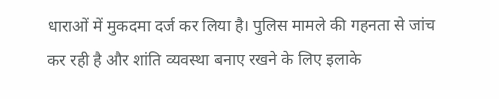धाराओं में मुकदमा दर्ज कर लिया है। पुलिस मामले की गहनता से जांच कर रही है और शांति व्यवस्था बनाए रखने के लिए इलाके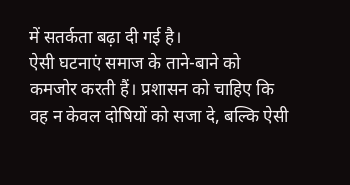में सतर्कता बढ़ा दी गई है।
ऐसी घटनाएं समाज के ताने-बाने को कमजोर करती हैं। प्रशासन को चाहिए कि वह न केवल दोषियों को सजा दे, बल्कि ऐसी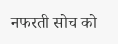नफरती सोच को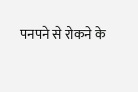पनपने से रोकने के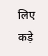लिए कड़े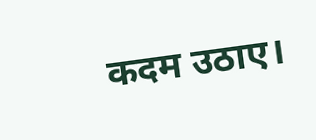कदम उठाए।